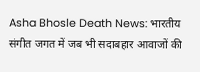Asha Bhosle Death News: भारतीय संगीत जगत में जब भी सदाबहार आवाजों की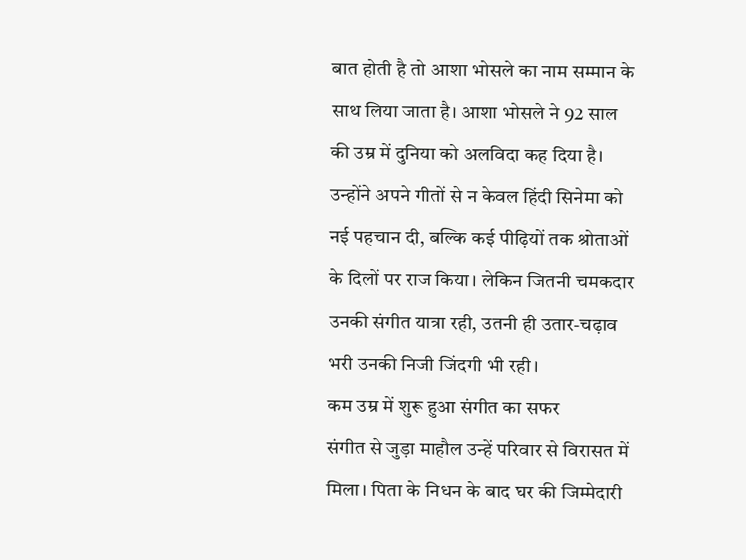बात होती है तो आशा भोसले का नाम सम्मान के साथ लिया जाता है। आशा भोसले ने 92 साल की उम्र में दुनिया को अलविदा कह दिया है। उन्होंने अपने गीतों से न केवल हिंदी सिनेमा को नई पहचान दी, बल्कि कई पीढ़ियों तक श्रोताओं के दिलों पर राज किया। लेकिन जितनी चमकदार उनकी संगीत यात्रा रही, उतनी ही उतार-चढ़ाव भरी उनकी निजी जिंदगी भी रही।
कम उम्र में शुरू हुआ संगीत का सफर
संगीत से जुड़ा माहौल उन्हें परिवार से विरासत में मिला। पिता के निधन के बाद घर की जिम्मेदारी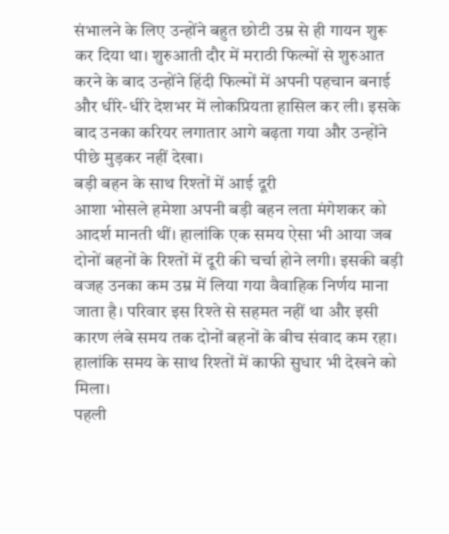संभालने के लिए उन्होंने बहुत छोटी उम्र से ही गायन शुरू कर दिया था। शुरुआती दौर में मराठी फिल्मों से शुरुआत करने के बाद उन्होंने हिंदी फिल्मों में अपनी पहचान बनाई और धीरे-धीरे देशभर में लोकप्रियता हासिल कर ली। इसके बाद उनका करियर लगातार आगे बढ़ता गया और उन्होंने पीछे मुड़कर नहीं देखा।
बड़ी बहन के साथ रिश्तों में आई दूरी
आशा भोसले हमेशा अपनी बड़ी बहन लता मंगेशकर को आदर्श मानती थीं। हालांकि एक समय ऐसा भी आया जब दोनों बहनों के रिश्तों में दूरी की चर्चा होने लगी। इसकी बड़ी वजह उनका कम उम्र में लिया गया वैवाहिक निर्णय माना जाता है। परिवार इस रिश्ते से सहमत नहीं था और इसी कारण लंबे समय तक दोनों बहनों के बीच संवाद कम रहा। हालांकि समय के साथ रिश्तों में काफी सुधार भी देखने को मिला।
पहली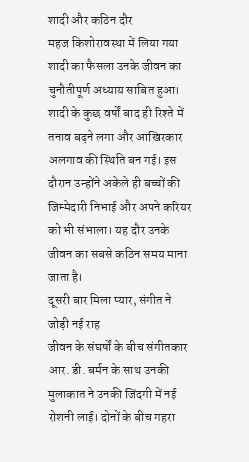शादी और कठिन दौर
महज किशोरावस्था में लिया गया शादी का फैसला उनके जीवन का चुनौतीपूर्ण अध्याय साबित हुआ। शादी के कुछ वर्षों बाद ही रिश्ते में तनाव बढ़ने लगा और आखिरकार अलगाव की स्थिति बन गई। इस दौरान उन्होंने अकेले ही बच्चों की जिम्मेदारी निभाई और अपने करियर को भी संभाला। यह दौर उनके जीवन का सबसे कठिन समय माना जाता है।
दूसरी बार मिला प्यार, संगीत ने जोड़ी नई राह
जीवन के संघर्षों के बीच संगीतकार आर. डी. बर्मन के साथ उनकी मुलाकात ने उनकी जिंदगी में नई रोशनी लाई। दोनों के बीच गहरा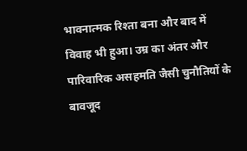भावनात्मक रिश्ता बना और बाद में विवाह भी हुआ। उम्र का अंतर और पारिवारिक असहमति जैसी चुनौतियों के बावजूद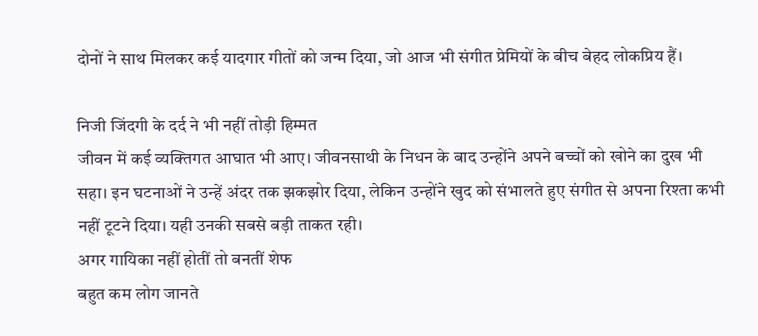दोनों ने साथ मिलकर कई यादगार गीतों को जन्म दिया, जो आज भी संगीत प्रेमियों के बीच बेहद लोकप्रिय हैं।

निजी जिंदगी के दर्द ने भी नहीं तोड़ी हिम्मत
जीवन में कई व्यक्तिगत आघात भी आए। जीवनसाथी के निधन के बाद उन्होंने अपने बच्चों को खोने का दुख भी सहा। इन घटनाओं ने उन्हें अंदर तक झकझोर दिया, लेकिन उन्होंने खुद को संभालते हुए संगीत से अपना रिश्ता कभी नहीं टूटने दिया। यही उनकी सबसे बड़ी ताकत रही।
अगर गायिका नहीं होतीं तो बनतीं शेफ
बहुत कम लोग जानते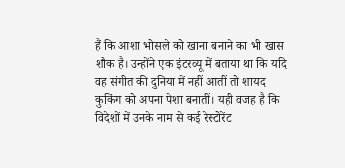हैं कि आशा भोसले को खाना बनाने का भी खास शौक है। उन्होंने एक इंटरव्यू में बताया था कि यदि वह संगीत की दुनिया में नहीं आतीं तो शायद कुकिंग को अपना पेशा बनातीं। यही वजह है कि विदेशों में उनके नाम से कई रेस्टोरेंट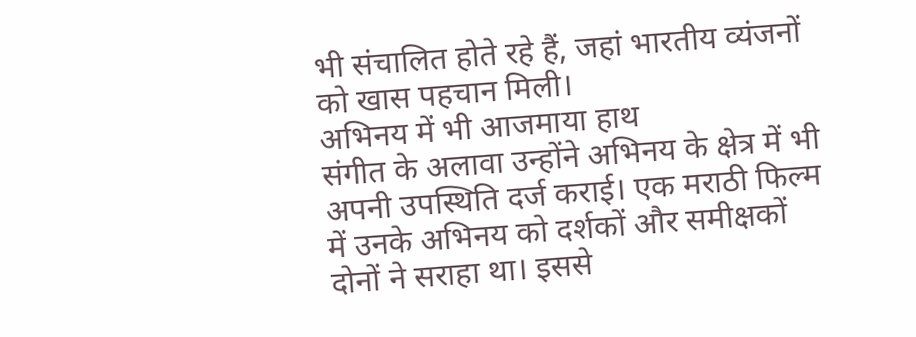भी संचालित होते रहे हैं, जहां भारतीय व्यंजनों को खास पहचान मिली।
अभिनय में भी आजमाया हाथ
संगीत के अलावा उन्होंने अभिनय के क्षेत्र में भी अपनी उपस्थिति दर्ज कराई। एक मराठी फिल्म में उनके अभिनय को दर्शकों और समीक्षकों दोनों ने सराहा था। इससे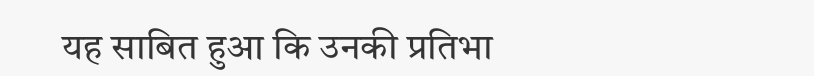यह साबित हुआ कि उनकी प्रतिभा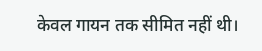केवल गायन तक सीमित नहीं थी।